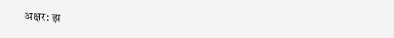अक्षर: झ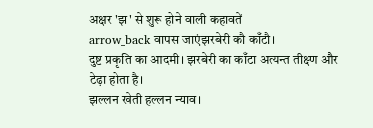अक्षर 'झ' से शुरू होने वाली कहावतें
arrow_back वापस जाएंझरबेरी कौ काँटौ।
दुष्ट प्रकृति का आदमी। झरबेरी का काँटा अत्यन्त तीक्ष्ण और टेढ़ा होता है।
झल्लन खेती हल्लन न्याव।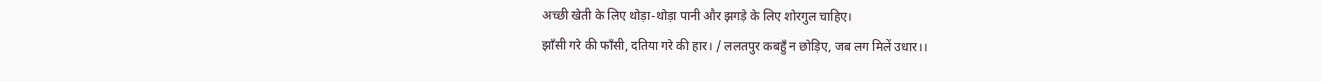अच्छी खेती के लिए थोड़ा-थोड़ा पानी और झगड़े के लिए शोरगुल चाहिए।
झाँसी गरे की फाँसी, दतिया गरे की हार। / ललतपुर कबहुँ न छोड़िए, जब लग मिलें उधार।।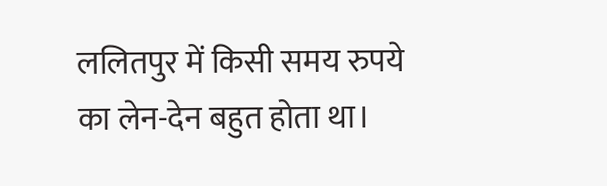ललितपुर में किसी समय रुपये का लेन-देन बहुत होता था।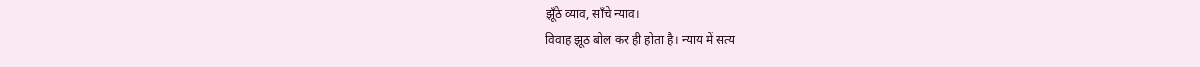झूँठे व्याव, साँचे न्याव।
विवाह झूठ बोल कर ही होता है। न्याय में सत्य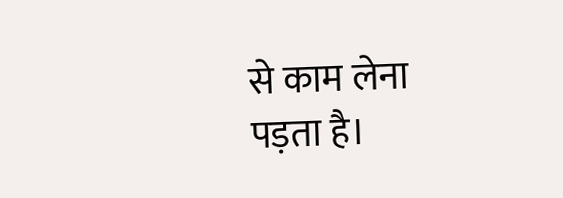से काम लेना पड़ता है।